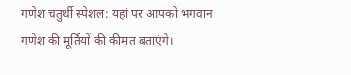गणेश चतुर्थी स्पेशल: यहां पर आपको भगवान गणेश की मूर्तियों की कीमत बताएंगे।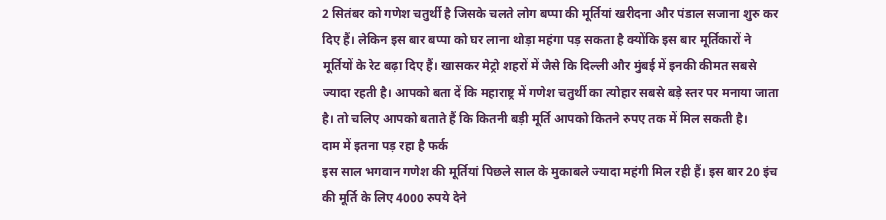2 सितंबर को गणेश चतुर्थी है जिसके चलते लोग बप्पा की मूर्तियां खरीदना और पंडाल सजाना शुरु कर दिए हैं। लेकिन इस बार बप्पा को घर लाना थोड़ा महंगा पड़ सकता है क्योंकि इस बार मूर्तिकारों ने मूर्तियों के रेट बढ़ा दिए हैं। खासकर मेट्रो शहरों में जैसे कि दिल्ली और मुंबई में इनकी कीमत सबसे ज्यादा रहती है। आपको बता दें कि महाराष्ट्र में गणेश चतुर्थी का त्योहार सबसे बड़े स्तर पर मनाया जाता है। तो चलिए आपको बताते हैं कि कितनी बड़ी मूर्ति आपको कितने रुपए तक में मिल सकती है।
दाम में इतना पड़ रहा है फर्क
इस साल भगवान गणेश की मूर्तियां पिछले साल के मुकाबले ज्यादा महंगी मिल रही हैं। इस बार 20 इंच की मूर्ति के लिए 4000 रुपये देने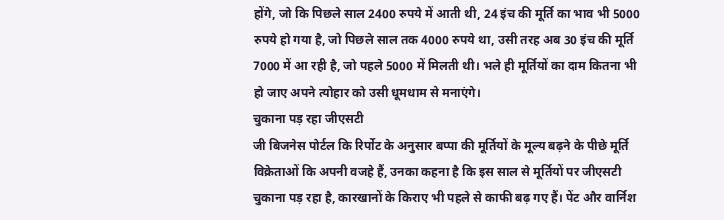होंगे, जो कि पिछले साल 2400 रुपये में आती थी, 24 इंच की मूर्ति का भाव भी 5000 रुपये हो गया है, जो पिछले साल तक 4000 रुपये था, उसी तरह अब 30 इंच की मूर्ति 7000 में आ रही है, जो पहले 5000 में मिलती थी। भले ही मूर्तियों का दाम कितना भी हो जाए अपने त्योहार को उसी धूमधाम से मनाएंगे।
चुकाना पड़ रहा जीएसटी
जी बिजनेस पोर्टल कि रिर्पोट के अनुसार बप्पा की मूर्तियों के मूल्य बढ़ने के पीछे मूर्ति विक्रेताओं कि अपनी वजहे हैं, उनका कहना है कि इस साल से मूर्तियों पर जीएसटी चुकाना पड़ रहा है, कारखानों के किराए भी पहले से काफी बढ़ गए हैं। पेंट और वार्निश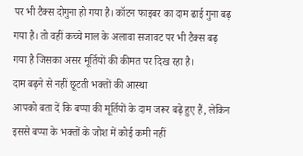पर भी टैक्स दोगुना हो गया है। कॉटन फाइबर का दाम ढाई गुना बढ़ गया है। तो वहीं कच्चे माल के अलावा सजावट पर भी टैक्स बढ़ गया है जिसका असर मूर्तियों की कीमत पर दिख रहा है।
दाम बढ़ने से नहीं छूटती भक्तों की आस्था
आपको बता दें कि बप्पा की मूर्तियों के दाम जरूर बढ़े हुए हैं, लेकिन इससे बप्पा के भक्तों के जोश में कोई कमी नहीं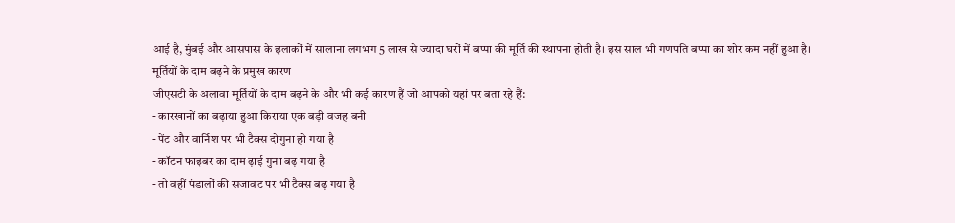आई है, मुंबई और आसपास के इलाकों में सालाना लगभग 5 लाख से ज्यादा घरों में बप्पा की मूर्ति की स्थापना होती है। इस साल भी गणपति बप्पा का शोर कम नहीं हुआ है।
मूर्तियों के दाम बढ़ने के प्रमुख कारण
जीएसटी के अलावा मूर्तियों के दाम बढ़ने के और भी कई कारण हैं जो आपको यहां पर बता रहे हैं:
- कारखानों का बढ़ाया हुआ किराया एक बड़ी वजह बनी
- पेंट और वार्निश पर भी टैक्स दोगुना हो गया है
- कॉटन फाइबर का दाम ढ़ाई गुना बढ़ गया है
- तो वहीं पंडालों की सजावट पर भी टैक्स बढ़ गया है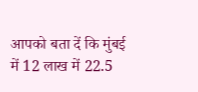आपको बता दें कि मुंबई में 12 लाख में 22.5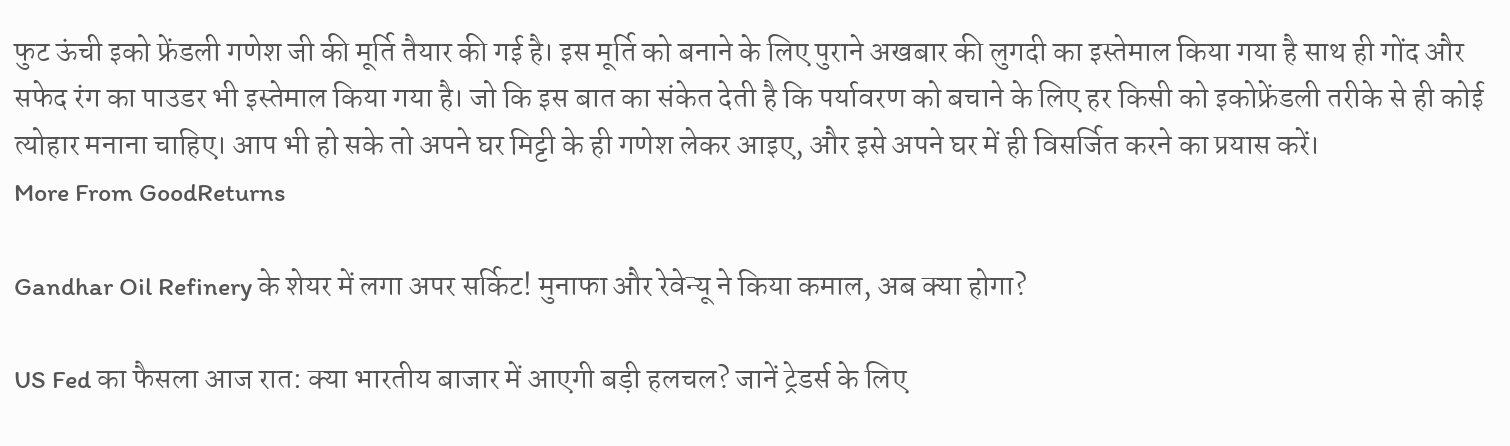फुट ऊंची इको फ्रेंडली गणेश जी की मूर्ति तैयार की गई है। इस मूर्ति को बनाने के लिए पुराने अखबार की लुगदी का इस्तेमाल किया गया है साथ ही गोंद और सफेद रंग का पाउडर भी इस्तेमाल किया गया है। जो कि इस बात का संकेत देती है कि पर्यावरण को बचाने के लिए हर किसी को इकोफ्रेंडली तरीके से ही कोई त्योहार मनाना चाहिए। आप भी हो सके तो अपने घर मिट्टी के ही गणेश लेकर आइए, और इसे अपने घर में ही विसर्जित करने का प्रयास करें।
More From GoodReturns

Gandhar Oil Refinery के शेयर में लगा अपर सर्किट! मुनाफा और रेवेन्यू ने किया कमाल, अब क्या होगा?

US Fed का फैसला आज रात: क्या भारतीय बाजार में आएगी बड़ी हलचल? जानें ट्रेडर्स के लिए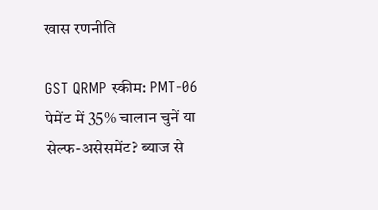खास रणनीति

GST QRMP स्कीम: PMT-06 पेमेंट में 35% चालान चुनें या सेल्फ-असेसमेंट? ब्याज से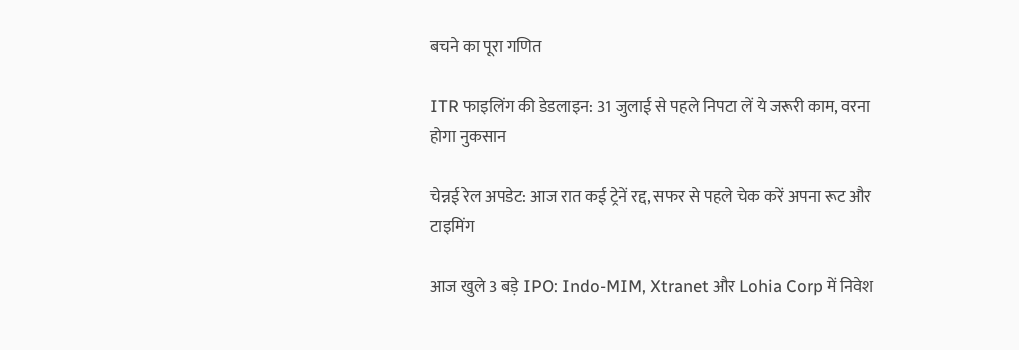बचने का पूरा गणित

ITR फाइलिंग की डेडलाइन: 31 जुलाई से पहले निपटा लें ये जरूरी काम, वरना होगा नुकसान

चेन्नई रेल अपडेट: आज रात कई ट्रेनें रद्द, सफर से पहले चेक करें अपना रूट और टाइमिंग

आज खुले 3 बड़े IPO: Indo-MIM, Xtranet और Lohia Corp में निवेश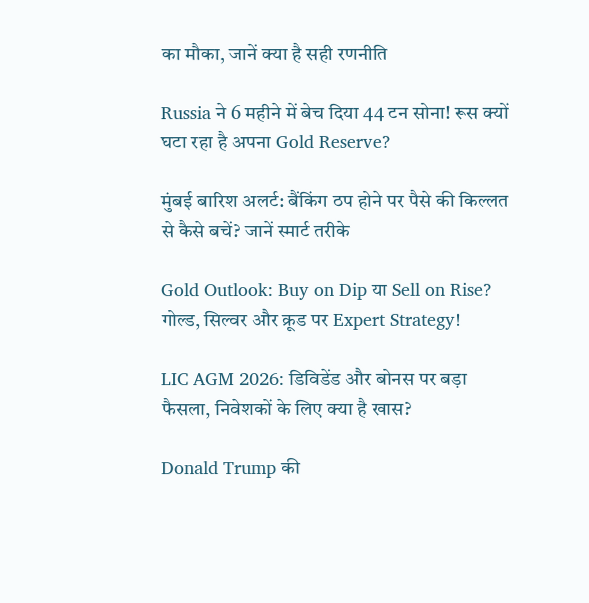का मौका, जानें क्या है सही रणनीति

Russia ने 6 महीने में बेच दिया 44 टन सोना! रूस क्यों घटा रहा है अपना Gold Reserve?

मुंबई बारिश अलर्ट: बैंकिंग ठप होने पर पैसे की किल्लत से कैसे बचें? जानें स्मार्ट तरीके

Gold Outlook: Buy on Dip या Sell on Rise? गोल्ड, सिल्वर और क्रूड पर Expert Strategy!

LIC AGM 2026: डिविडेंड और बोनस पर बड़ा फैसला, निवेशकों के लिए क्या है खास?

Donald Trump की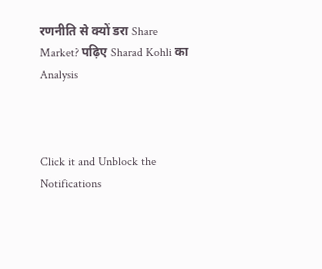रणनीति से क्यों डरा Share Market? पढ़िए Sharad Kohli का Analysis



Click it and Unblock the Notifications